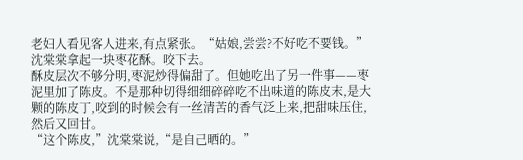老妇人看见客人进来,有点紧张。“姑娘,尝尝?不好吃不要钱。”
沈棠棠拿起一块枣花酥。咬下去。
酥皮层次不够分明,枣泥炒得偏甜了。但她吃出了另一件事——枣泥里加了陈皮。不是那种切得细细碎碎吃不出味道的陈皮末,是大颗的陈皮丁,咬到的时候会有一丝清苦的香气泛上来,把甜味压住,然后又回甘。
“这个陈皮,”沈棠棠说,“是自己晒的。”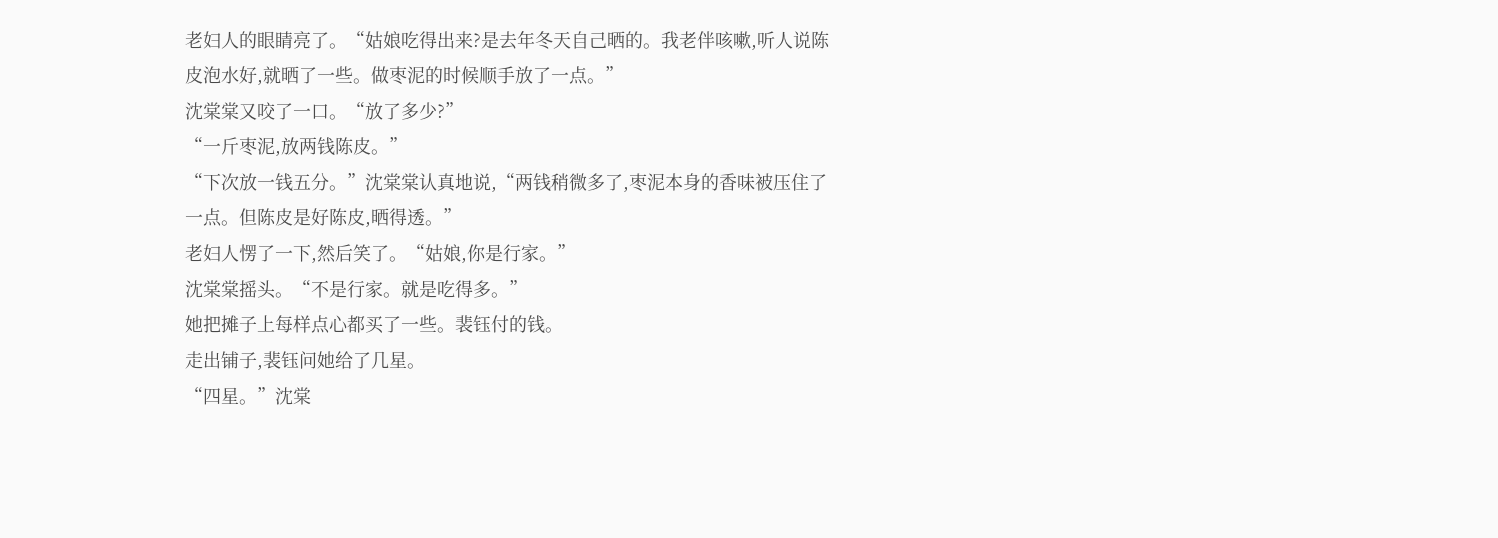老妇人的眼睛亮了。“姑娘吃得出来?是去年冬天自己晒的。我老伴咳嗽,听人说陈皮泡水好,就晒了一些。做枣泥的时候顺手放了一点。”
沈棠棠又咬了一口。“放了多少?”
“一斤枣泥,放两钱陈皮。”
“下次放一钱五分。”沈棠棠认真地说,“两钱稍微多了,枣泥本身的香味被压住了一点。但陈皮是好陈皮,晒得透。”
老妇人愣了一下,然后笑了。“姑娘,你是行家。”
沈棠棠摇头。“不是行家。就是吃得多。”
她把摊子上每样点心都买了一些。裴钰付的钱。
走出铺子,裴钰问她给了几星。
“四星。”沈棠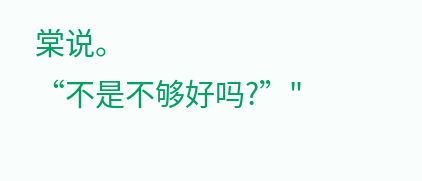棠说。
“不是不够好吗?”"